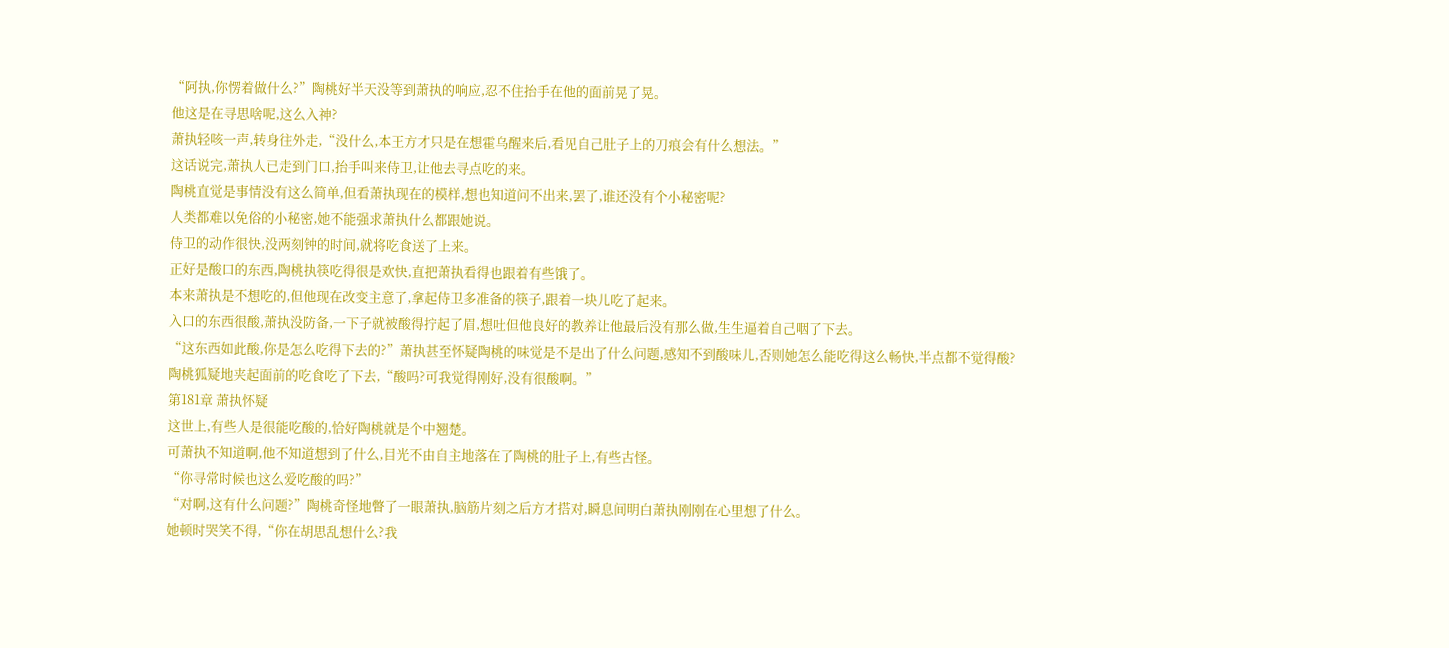“阿执,你愣着做什么?”陶桃好半天没等到萧执的响应,忍不住抬手在他的面前晃了晃。
他这是在寻思啥呢,这么入神?
萧执轻咳一声,转身往外走,“没什么,本王方才只是在想霍乌醒来后,看见自己肚子上的刀痕会有什么想法。”
这话说完,萧执人已走到门口,抬手叫来侍卫,让他去寻点吃的来。
陶桃直觉是事情没有这么简单,但看萧执现在的模样,想也知道问不出来,罢了,谁还没有个小秘密呢?
人类都难以免俗的小秘密,她不能强求萧执什么都跟她说。
侍卫的动作很快,没两刻钟的时间,就将吃食送了上来。
正好是酸口的东西,陶桃执筷吃得很是欢快,直把萧执看得也跟着有些饿了。
本来萧执是不想吃的,但他现在改变主意了,拿起侍卫多准备的筷子,跟着一块儿吃了起来。
入口的东西很酸,萧执没防备,一下子就被酸得拧起了眉,想吐但他良好的教养让他最后没有那么做,生生逼着自己咽了下去。
“这东西如此酸,你是怎么吃得下去的?”萧执甚至怀疑陶桃的味觉是不是出了什么问题,感知不到酸味儿,否则她怎么能吃得这么畅快,半点都不觉得酸?
陶桃狐疑地夹起面前的吃食吃了下去,“酸吗?可我觉得刚好,没有很酸啊。”
第181章 萧执怀疑
这世上,有些人是很能吃酸的,恰好陶桃就是个中翘楚。
可萧执不知道啊,他不知道想到了什么,目光不由自主地落在了陶桃的肚子上,有些古怪。
“你寻常时候也这么爱吃酸的吗?”
“对啊,这有什么问题?”陶桃奇怪地瞥了一眼萧执,脑筋片刻之后方才搭对,瞬息间明白萧执刚刚在心里想了什么。
她顿时哭笑不得,“你在胡思乱想什么?我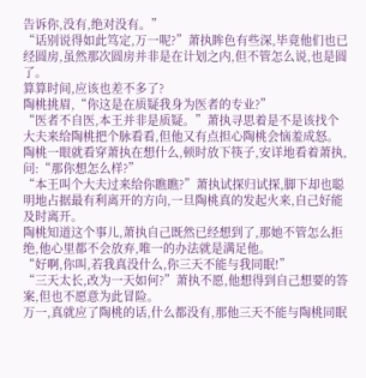告诉你,没有,绝对没有。”
“话别说得如此笃定,万一呢?”萧执眸色有些深,毕竟他们也已经圆房,虽然那次圆房并非是在计划之内,但不管怎么说,也是圆了。
算算时间,应该也差不多了?
陶桃挑眉,“你这是在质疑我身为医者的专业?”
“医者不自医,本王并非是质疑。”萧执寻思着是不是该找个大夫来给陶桃把个脉看看,但他又有点担心陶桃会恼羞成怒。
陶桃一眼就看穿萧执在想什么,顿时放下筷子,安详地看着萧执,问:“那你想怎么样?”
“本王叫个大夫过来给你瞧瞧?”萧执试探归试探,脚下却也聪明地占据最有利离开的方向,一旦陶桃真的发起火来,自己好能及时离开。
陶桃知道这个事儿,萧执自己既然已经想到了,那她不管怎么拒绝,他心里都不会放弃,唯一的办法就是满足他。
“好啊,你叫,若我真没什么,你三天不能与我同眠!”
“三天太长,改为一天如何?”萧执不愿,他想得到自己想要的答案,但也不愿意为此冒险。
万一,真就应了陶桃的话,什么都没有,那他三天不能与陶桃同眠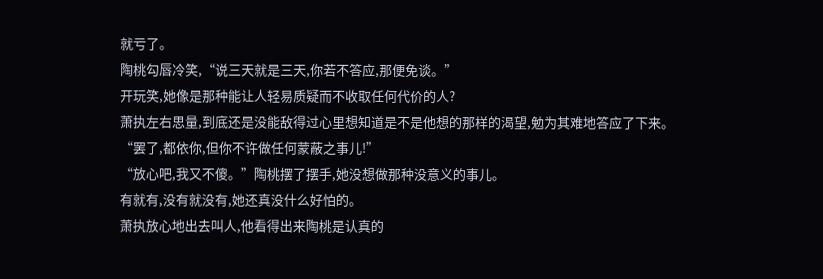就亏了。
陶桃勾唇冷笑,“说三天就是三天,你若不答应,那便免谈。”
开玩笑,她像是那种能让人轻易质疑而不收取任何代价的人?
萧执左右思量,到底还是没能敌得过心里想知道是不是他想的那样的渴望,勉为其难地答应了下来。
“罢了,都依你,但你不许做任何蒙蔽之事儿!”
“放心吧,我又不傻。”陶桃摆了摆手,她没想做那种没意义的事儿。
有就有,没有就没有,她还真没什么好怕的。
萧执放心地出去叫人,他看得出来陶桃是认真的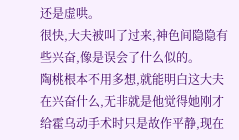还是虚哄。
很快,大夫被叫了过来,神色间隐隐有些兴奋,像是误会了什么似的。
陶桃根本不用多想,就能明白这大夫在兴奋什么,无非就是他觉得她刚才给霍乌动手术时只是故作平静,现在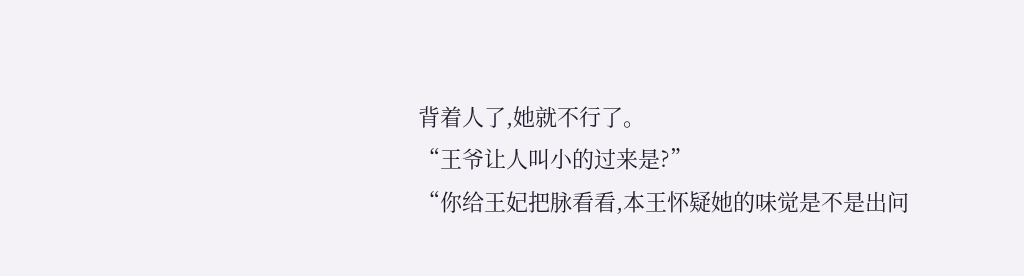背着人了,她就不行了。
“王爷让人叫小的过来是?”
“你给王妃把脉看看,本王怀疑她的味觉是不是出问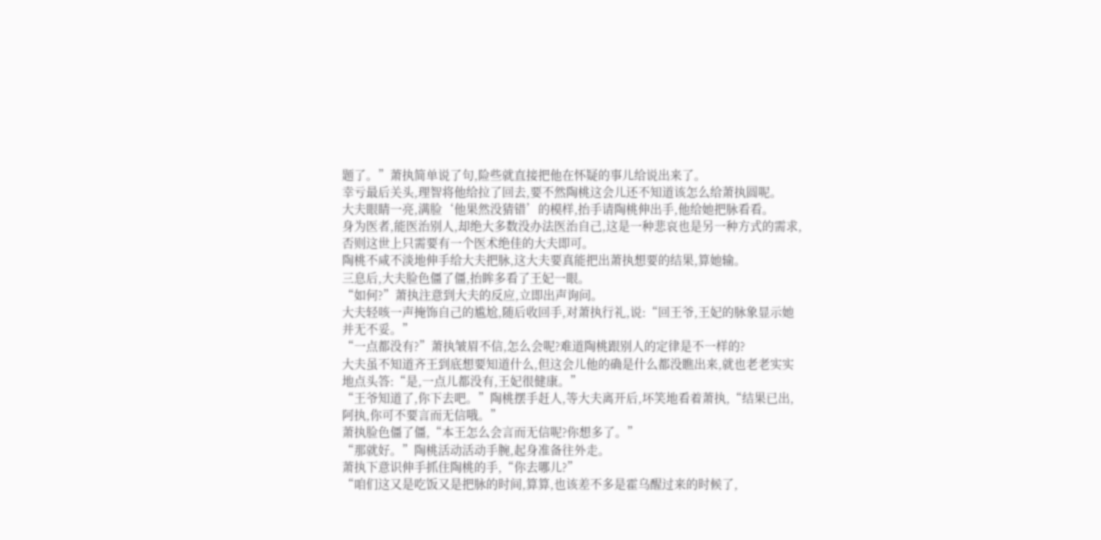题了。”萧执简单说了句,险些就直接把他在怀疑的事儿给说出来了。
幸亏最后关头,理智将他给拉了回去,要不然陶桃这会儿还不知道该怎么给萧执圆呢。
大夫眼睛一亮,满脸‘他果然没猜错’的模样,抬手请陶桃伸出手,他给她把脉看看。
身为医者,能医治别人,却绝大多数没办法医治自己,这是一种悲哀也是另一种方式的需求,否则这世上只需要有一个医术绝佳的大夫即可。
陶桃不咸不淡地伸手给大夫把脉,这大夫要真能把出萧执想要的结果,算她输。
三息后,大夫脸色僵了僵,抬眸多看了王妃一眼。
“如何?”萧执注意到大夫的反应,立即出声询问。
大夫轻咳一声掩饰自己的尴尬,随后收回手,对萧执行礼,说:“回王爷,王妃的脉象显示她并无不妥。”
“一点都没有?”萧执皱眉不信,怎么会呢?难道陶桃跟别人的定律是不一样的?
大夫虽不知道齐王到底想要知道什么,但这会儿他的确是什么都没瞧出来,就也老老实实地点头答:“是,一点儿都没有,王妃很健康。”
“王爷知道了,你下去吧。”陶桃摆手赶人,等大夫离开后,坏笑地看着萧执,“结果已出,阿执,你可不要言而无信哦。”
萧执脸色僵了僵,“本王怎么会言而无信呢?你想多了。”
“那就好。”陶桃活动活动手腕,起身准备往外走。
萧执下意识伸手抓住陶桃的手,“你去哪儿?”
“咱们这又是吃饭又是把脉的时间,算算,也该差不多是霍乌醒过来的时候了,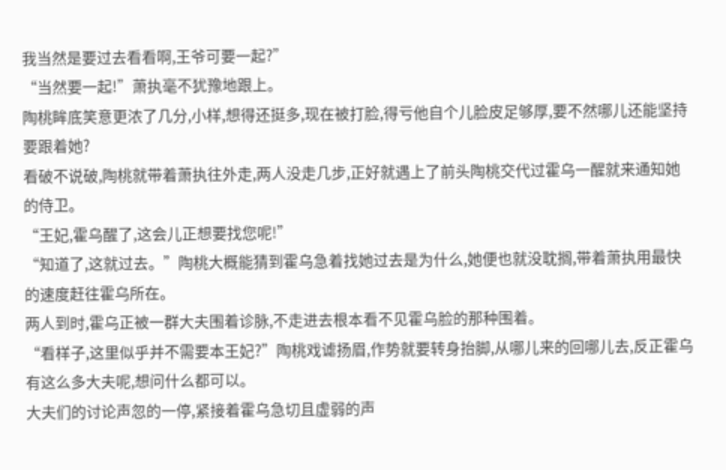我当然是要过去看看啊,王爷可要一起?”
“当然要一起!”萧执毫不犹豫地跟上。
陶桃眸底笑意更浓了几分,小样,想得还挺多,现在被打脸,得亏他自个儿脸皮足够厚,要不然哪儿还能坚持要跟着她?
看破不说破,陶桃就带着萧执往外走,两人没走几步,正好就遇上了前头陶桃交代过霍乌一醒就来通知她的侍卫。
“王妃,霍乌醒了,这会儿正想要找您呢!”
“知道了,这就过去。”陶桃大概能猜到霍乌急着找她过去是为什么,她便也就没耽搁,带着萧执用最快的速度赶往霍乌所在。
两人到时,霍乌正被一群大夫围着诊脉,不走进去根本看不见霍乌脸的那种围着。
“看样子,这里似乎并不需要本王妃?”陶桃戏谑扬眉,作势就要转身抬脚,从哪儿来的回哪儿去,反正霍乌有这么多大夫呢,想问什么都可以。
大夫们的讨论声忽的一停,紧接着霍乌急切且虚弱的声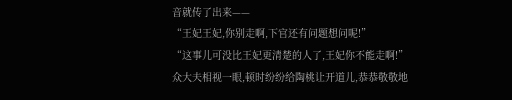音就传了出来——
“王妃王妃,你别走啊,下官还有问题想问呢!”
“这事儿可没比王妃更清楚的人了,王妃你不能走啊!”
众大夫相视一眼,顿时纷纷给陶桃让开道儿,恭恭敬敬地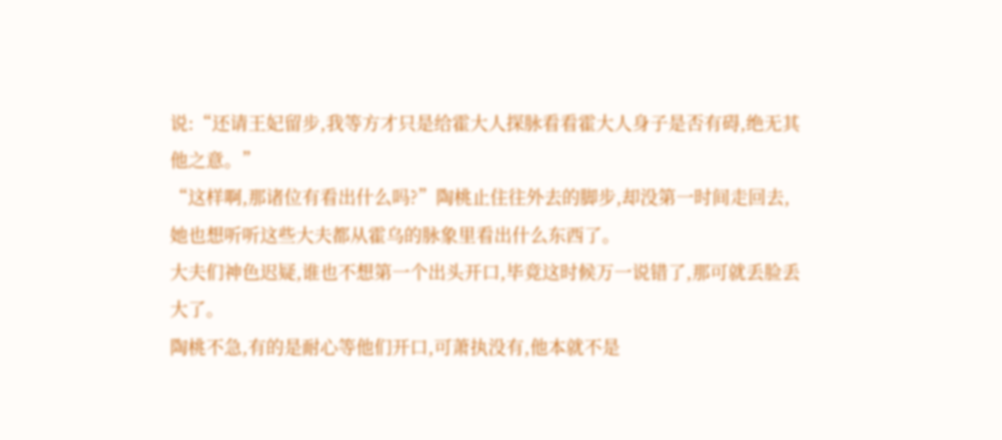说:“还请王妃留步,我等方才只是给霍大人探脉看看霍大人身子是否有碍,绝无其他之意。”
“这样啊,那诸位有看出什么吗?”陶桃止住往外去的脚步,却没第一时间走回去,她也想听听这些大夫都从霍乌的脉象里看出什么东西了。
大夫们神色迟疑,谁也不想第一个出头开口,毕竟这时候万一说错了,那可就丢脸丢大了。
陶桃不急,有的是耐心等他们开口,可萧执没有,他本就不是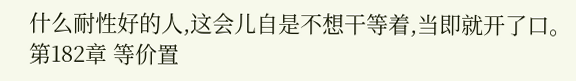什么耐性好的人,这会儿自是不想干等着,当即就开了口。
第182章 等价置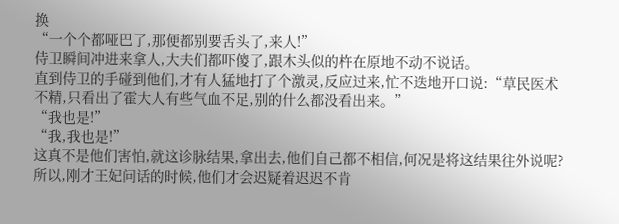换
“一个个都哑巴了,那便都别要舌头了,来人!”
侍卫瞬间冲进来拿人,大夫们都吓傻了,跟木头似的杵在原地不动不说话。
直到侍卫的手碰到他们,才有人猛地打了个激灵,反应过来,忙不迭地开口说:“草民医术不精,只看出了霍大人有些气血不足,别的什么都没看出来。”
“我也是!”
“我,我也是!”
这真不是他们害怕,就这诊脉结果,拿出去,他们自己都不相信,何况是将这结果往外说呢?
所以,刚才王妃问话的时候,他们才会迟疑着迟迟不肯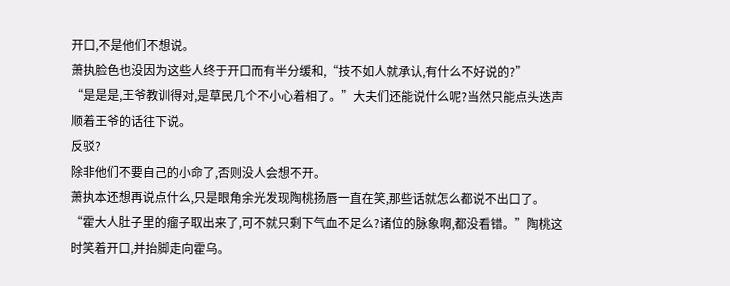开口,不是他们不想说。
萧执脸色也没因为这些人终于开口而有半分缓和,“技不如人就承认,有什么不好说的?”
“是是是,王爷教训得对,是草民几个不小心着相了。”大夫们还能说什么呢?当然只能点头迭声顺着王爷的话往下说。
反驳?
除非他们不要自己的小命了,否则没人会想不开。
萧执本还想再说点什么,只是眼角余光发现陶桃扬唇一直在笑,那些话就怎么都说不出口了。
“霍大人肚子里的瘤子取出来了,可不就只剩下气血不足么?诸位的脉象啊,都没看错。”陶桃这时笑着开口,并抬脚走向霍乌。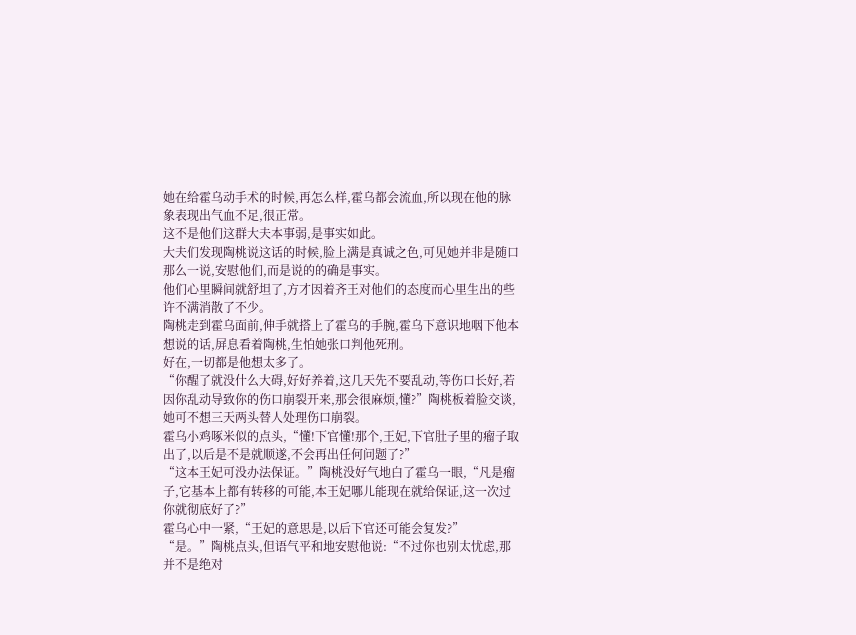她在给霍乌动手术的时候,再怎么样,霍乌都会流血,所以现在他的脉象表现出气血不足,很正常。
这不是他们这群大夫本事弱,是事实如此。
大夫们发现陶桃说这话的时候,脸上满是真诚之色,可见她并非是随口那么一说,安慰他们,而是说的的确是事实。
他们心里瞬间就舒坦了,方才因着齐王对他们的态度而心里生出的些许不满消散了不少。
陶桃走到霍乌面前,伸手就搭上了霍乌的手腕,霍乌下意识地咽下他本想说的话,屏息看着陶桃,生怕她张口判他死刑。
好在,一切都是他想太多了。
“你醒了就没什么大碍,好好养着,这几天先不要乱动,等伤口长好,若因你乱动导致你的伤口崩裂开来,那会很麻烦,懂?”陶桃板着脸交谈,她可不想三天两头替人处理伤口崩裂。
霍乌小鸡啄米似的点头,“懂!下官懂!那个,王妃,下官肚子里的瘤子取出了,以后是不是就顺遂,不会再出任何问题了?”
“这本王妃可没办法保证。”陶桃没好气地白了霍乌一眼,“凡是瘤子,它基本上都有转移的可能,本王妃哪儿能现在就给保证,这一次过你就彻底好了?”
霍乌心中一紧,“王妃的意思是,以后下官还可能会复发?”
“是。”陶桃点头,但语气平和地安慰他说:“不过你也别太忧虑,那并不是绝对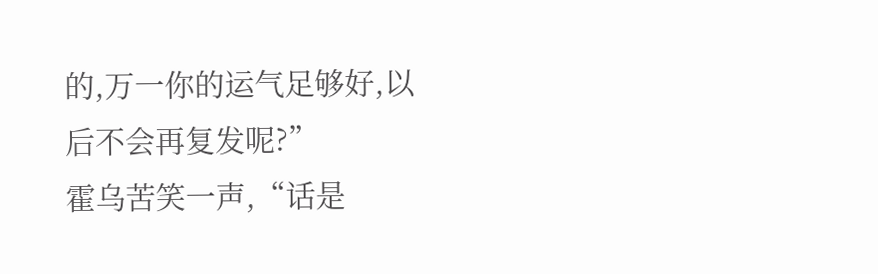的,万一你的运气足够好,以后不会再复发呢?”
霍乌苦笑一声,“话是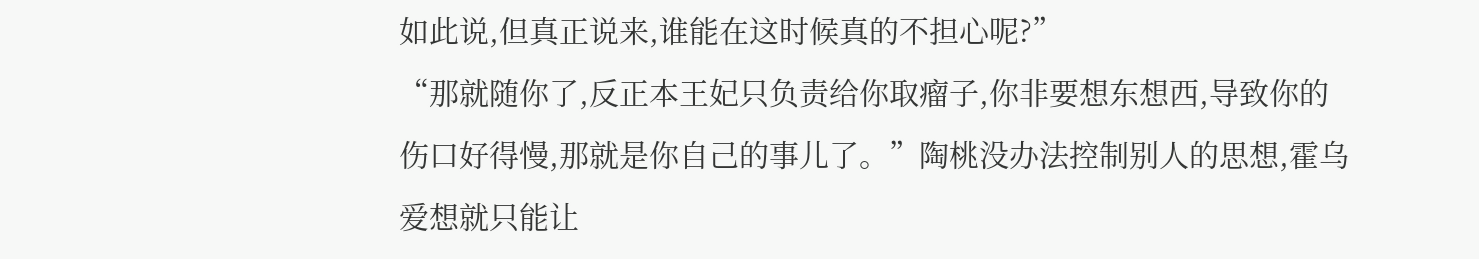如此说,但真正说来,谁能在这时候真的不担心呢?”
“那就随你了,反正本王妃只负责给你取瘤子,你非要想东想西,导致你的伤口好得慢,那就是你自己的事儿了。”陶桃没办法控制别人的思想,霍乌爱想就只能让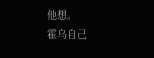他想。
霍乌自己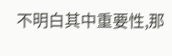不明白其中重要性,那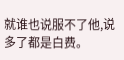就谁也说服不了他,说多了都是白费。